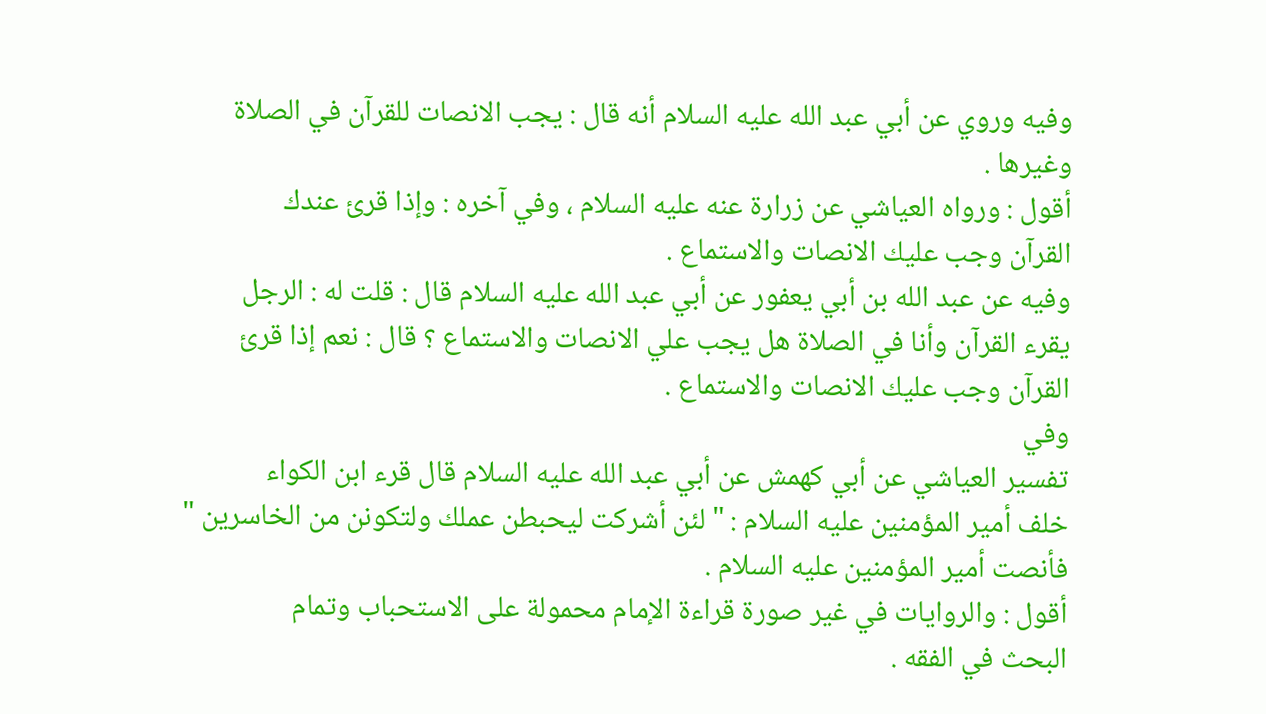وفيه وروي عن أبي عبد الله عليه السلام أنه قال : يجب الانصات للقرآن في الصلاة
وغيرها .
أقول : ورواه العياشي عن زرارة عنه عليه السلام ، وفي آخره : وإذا قرئ عندك
القرآن وجب عليك الانصات والاستماع .
وفيه عن عبد الله بن أبي يعفور عن أبي عبد الله عليه السلام قال : قلت له : الرجل
يقرء القرآن وأنا في الصلاة هل يجب علي الانصات والاستماع ؟ قال : نعم إذا قرئ
القرآن وجب عليك الانصات والاستماع .
وفي
تفسير العياشي عن أبي كهمش عن أبي عبد الله عليه السلام قال قرء ابن الكواء
خلف أمير المؤمنين عليه السلام : " لئن أشركت ليحبطن عملك ولتكونن من الخاسرين "
فأنصت أمير المؤمنين عليه السلام .
أقول : والروايات في غير صورة قراءة الإمام محمولة على الاستحباب وتمام
البحث في الفقه .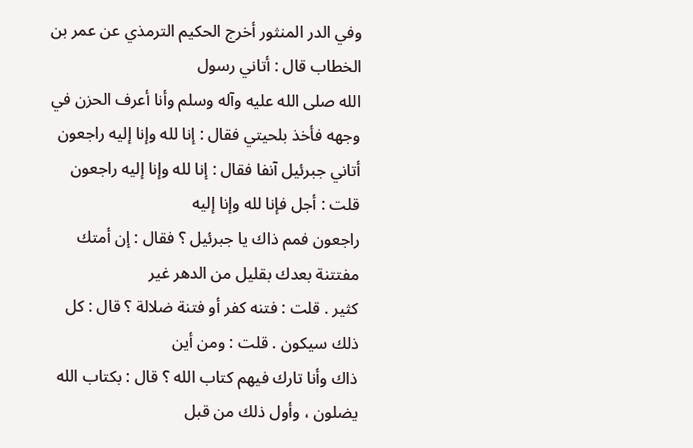وفي الدر المنثور أخرج الحكيم الترمذي عن عمر بن الخطاب قال : أتاني رسول
الله صلى الله عليه وآله وسلم وأنا أعرف الحزن في وجهه فأخذ بلحيتي فقال : إنا لله وإنا إليه راجعون
أتاني جبرئيل آنفا فقال : إنا لله وإنا إليه راجعون قلت : أجل فإنا لله وإنا إليه
راجعون فمم ذاك يا جبرئيل ؟ فقال : إن أمتك مفتتنة بعدك بقليل من الدهر غير
كثير . قلت : فتنه كفر أو فتنة ضلالة ؟ قال : كل ذلك سيكون . قلت : ومن أين
ذاك وأنا تارك فيهم كتاب الله ؟ قال : بكتاب الله يضلون ، وأول ذلك من قبل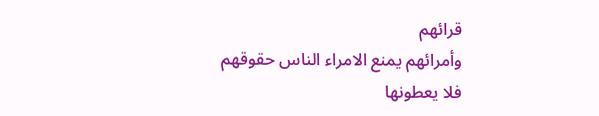قرائهم
وأمرائهم يمنع الامراء الناس حقوقهم فلا يعطونها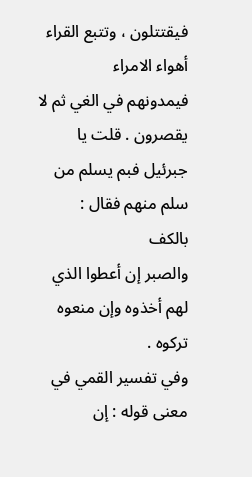فيقتتلون ، وتتبع القراء أهواء الامراء
فيمدونهم في الغي ثم لا يقصرون . قلت يا جبرئيل فبم يسلم من سلم منهم فقال : بالكف
والصبر إن أعطوا الذي لهم أخذوه وإن منعوه تركوه .
وفي تفسير القمي في معنى قوله : إن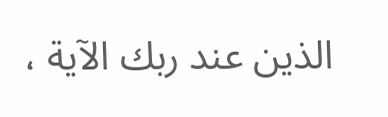الذين عند ربك الآية ،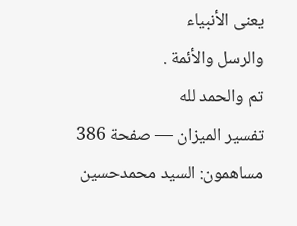يعنى الأنبياء
والرسل والأئمة .
تم والحمد لله
تفسير الميزان — صفحة 386
مساهمون: السيد محمدحسين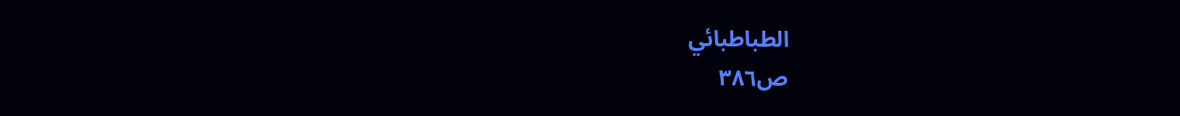الطباطبائي
ص٣٨٦